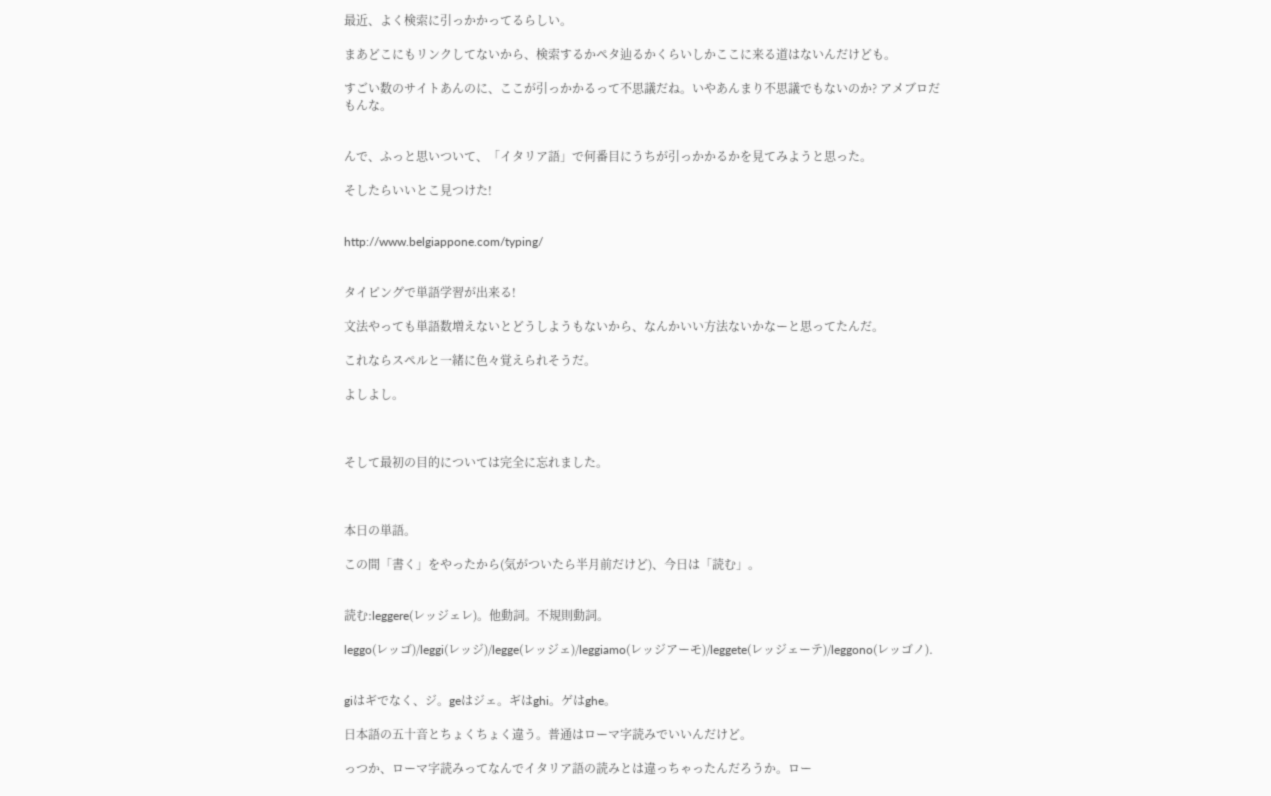最近、よく検索に引っかかってるらしい。

まあどこにもリンクしてないから、検索するかペタ辿るかくらいしかここに来る道はないんだけども。

すごい数のサイトあんのに、ここが引っかかるって不思議だね。いやあんまり不思議でもないのか? アメブロだもんな。


んで、ふっと思いついて、「イタリア語」で何番目にうちが引っかかるかを見てみようと思った。

そしたらいいとこ見つけた!


http://www.belgiappone.com/typing/


タイピングで単語学習が出来る!

文法やっても単語数増えないとどうしようもないから、なんかいい方法ないかなーと思ってたんだ。

これならスペルと一緒に色々覚えられそうだ。

よしよし。



そして最初の目的については完全に忘れました。



本日の単語。

この間「書く」をやったから(気がついたら半月前だけど)、今日は「読む」。


読む:leggere(レッジェレ)。他動詞。不規則動詞。

leggo(レッゴ)/leggi(レッジ)/legge(レッジェ)/leggiamo(レッジアーモ)/leggete(レッジェーテ)/leggono(レッゴノ).


giはギでなく、ジ。geはジェ。ギはghi。ゲはghe。

日本語の五十音とちょくちょく違う。普通はローマ字読みでいいんだけど。

っつか、ローマ字読みってなんでイタリア語の読みとは違っちゃったんだろうか。ロー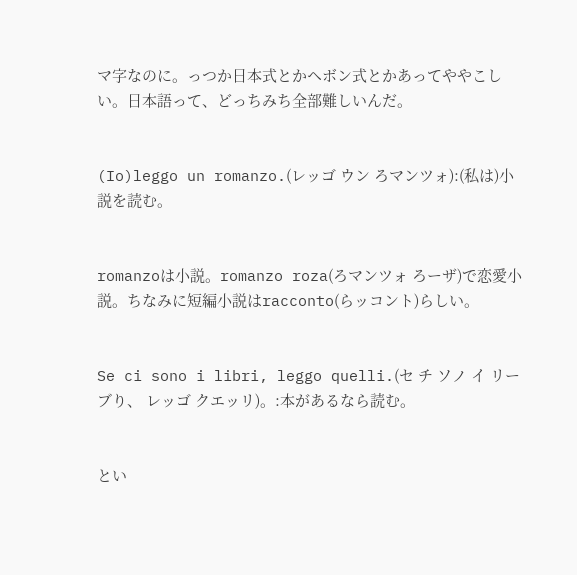マ字なのに。っつか日本式とかヘボン式とかあってややこしい。日本語って、どっちみち全部難しいんだ。


(Io)leggo un romanzo.(レッゴ ウン ろマンツォ):(私は)小説を読む。


romanzoは小説。romanzo roza(ろマンツォ ろーザ)で恋愛小説。ちなみに短編小説はracconto(らッコント)らしい。


Se ci sono i libri, leggo quelli.(セ チ ソノ イ リーブり、 レッゴ クエッリ)。:本があるなら読む。


とい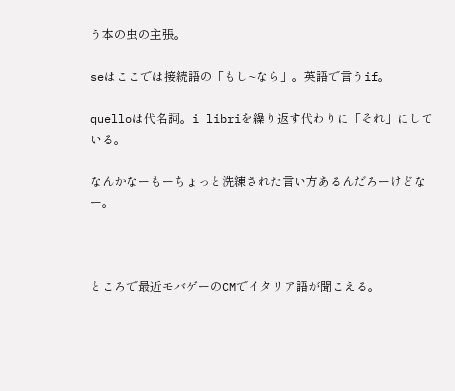う本の虫の主張。

seはここでは接続語の「もし~なら」。英語で言うif。

quelloは代名詞。i libriを繰り返す代わりに「それ」にしている。

なんかなーもーちょっと洗練された言い方あるんだろーけどなー。



ところで最近モバゲーのCMでイタリア語が聞こえる。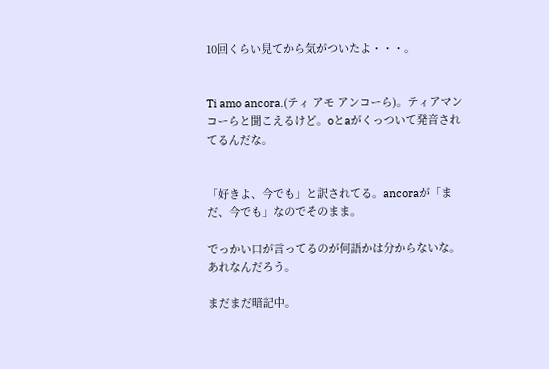10回くらい見てから気がついたよ・・・。


Ti amo ancora.(ティ アモ アンコーら)。ティアマンコーらと聞こえるけど。oとaがくっついて発音されてるんだな。


「好きよ、今でも」と訳されてる。ancoraが「まだ、今でも」なのでそのまま。

でっかい口が言ってるのが何語かは分からないな。あれなんだろう。

まだまだ暗記中。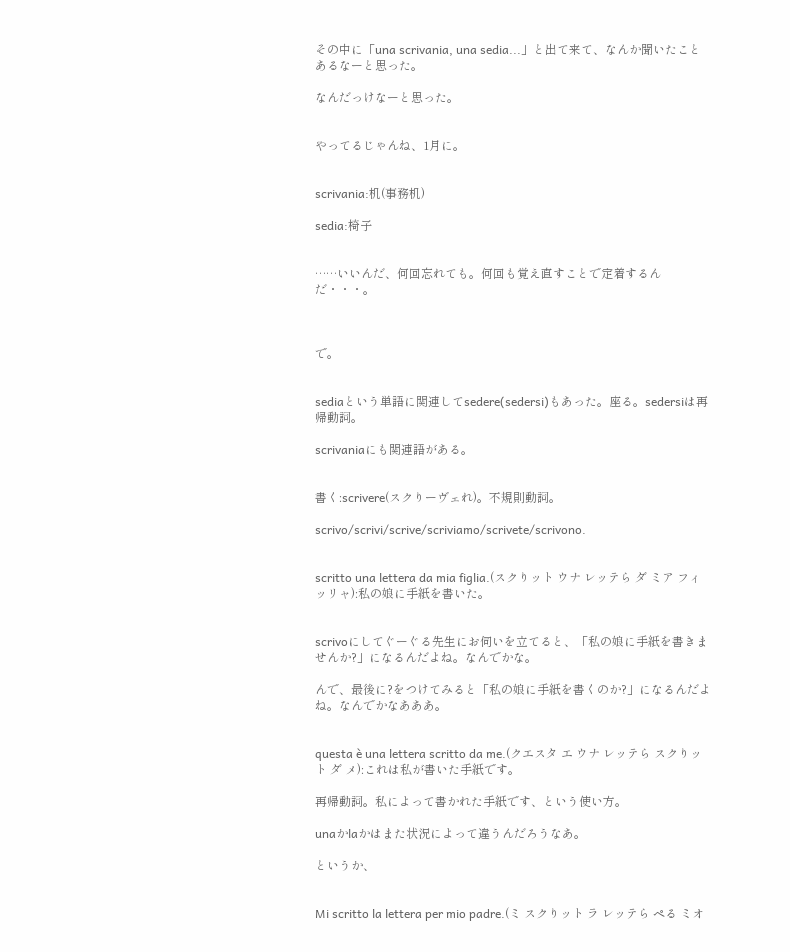その中に「una scrivania, una sedia...」と出て来て、なんか聞いたことあるなーと思った。

なんだっけなーと思った。


やってるじゃんね、1月に。


scrivania:机(事務机)

sedia:椅子


……いいんだ、何回忘れても。何回も覚え直すことで定着するんだ・・・。



で。


sediaという単語に関連してsedere(sedersi)もあった。座る。sedersiは再帰動詞。

scrivaniaにも関連語がある。


書く:scrivere(スクりーヴェれ)。不規則動詞。

scrivo/scrivi/scrive/scriviamo/scrivete/scrivono.


scritto una lettera da mia figlia.(スクりット ウナ レッテら ダ ミア フィッリャ):私の娘に手紙を書いた。


scrivoにしてぐーぐる先生にお伺いを立てると、「私の娘に手紙を書きませんか?」になるんだよね。なんでかな。

んで、最後に?をつけてみると「私の娘に手紙を書くのか?」になるんだよね。なんでかなあああ。


questa è una lettera scritto da me.(クエスタ エ ウナ レッテら スクりット ダ メ):これは私が書いた手紙です。

再帰動詞。私によって書かれた手紙です、という使い方。

unaかlaかはまた状況によって違うんだろうなあ。

というか、


Mi scritto la lettera per mio padre.(ミ スクりット ラ レッテら ペる ミオ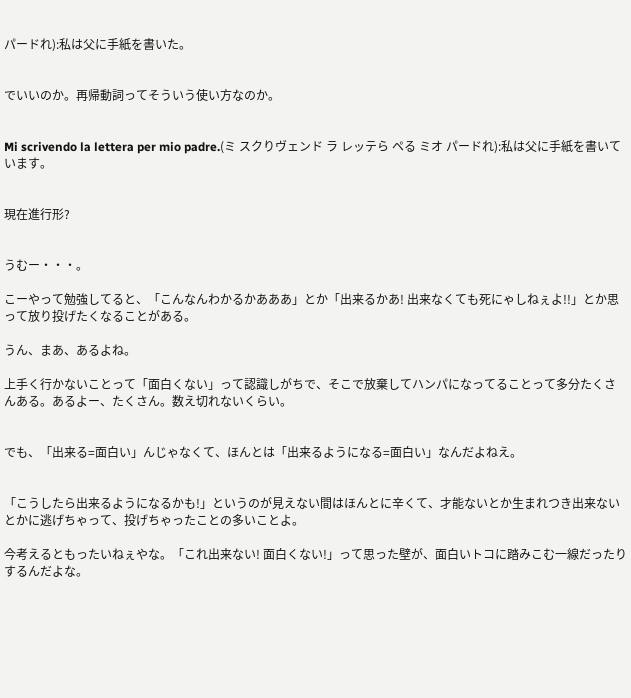パードれ):私は父に手紙を書いた。


でいいのか。再帰動詞ってそういう使い方なのか。


Mi scrivendo la lettera per mio padre.(ミ スクりヴェンド ラ レッテら ペる ミオ パードれ):私は父に手紙を書いています。


現在進行形?


うむー・・・。

こーやって勉強してると、「こんなんわかるかあああ」とか「出来るかあ! 出来なくても死にゃしねぇよ!!」とか思って放り投げたくなることがある。

うん、まあ、あるよね。

上手く行かないことって「面白くない」って認識しがちで、そこで放棄してハンパになってることって多分たくさんある。あるよー、たくさん。数え切れないくらい。


でも、「出来る=面白い」んじゃなくて、ほんとは「出来るようになる=面白い」なんだよねえ。


「こうしたら出来るようになるかも!」というのが見えない間はほんとに辛くて、才能ないとか生まれつき出来ないとかに逃げちゃって、投げちゃったことの多いことよ。

今考えるともったいねぇやな。「これ出来ない! 面白くない!」って思った壁が、面白いトコに踏みこむ一線だったりするんだよな。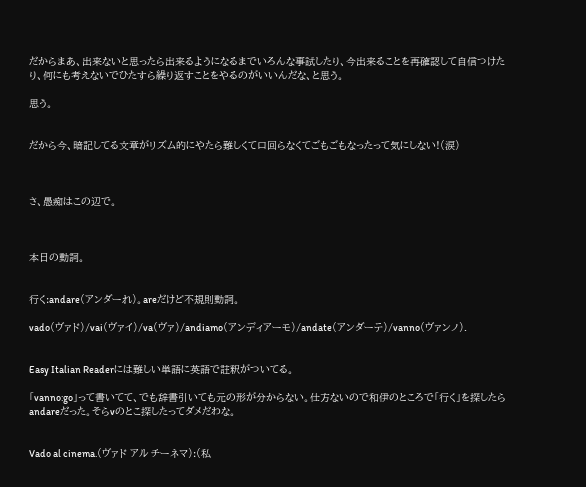だからまあ、出来ないと思ったら出来るようになるまでいろんな事試したり、今出来ることを再確認して自信つけたり、何にも考えないでひたすら繰り返すことをやるのがいいんだな、と思う。

思う。


だから今、暗記してる文章がリズム的にやたら難しくて口回らなくてごもごもなったって気にしない!(涙)



さ、愚痴はこの辺で。



本日の動詞。


行く:andare(アンダーれ)。areだけど不規則動詞。

vado(ヴァド)/vai(ヴァイ)/va(ヴァ)/andiamo(アンディアーモ)/andate(アンダーテ)/vanno(ヴァンノ).


Easy Italian Readerには難しい単語に英語で註釈がついてる。

「vanno:go」って書いてて、でも辞書引いても元の形が分からない。仕方ないので和伊のところで「行く」を探したらandareだった。そらvのとこ探したってダメだわな。


Vado al cinema.(ヴァド アル チーネマ):(私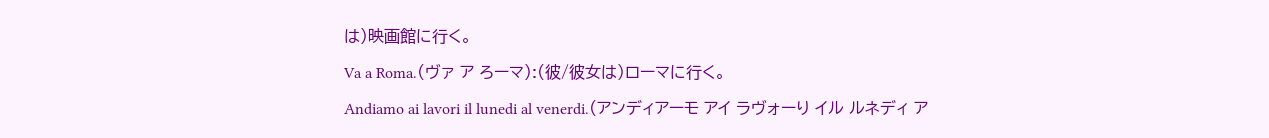は)映画館に行く。

Va a Roma.(ヴァ ア ろーマ):(彼/彼女は)ローマに行く。

Andiamo ai lavori il lunedi al venerdi.(アンディアーモ アイ ラヴォーり イル ルネディ ア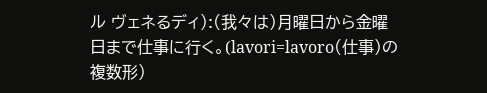ル ヴェネるディ):(我々は)月曜日から金曜日まで仕事に行く。(lavori=lavoro(仕事)の複数形)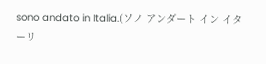sono andato in Italia.(ソノ アンダート イン イターリ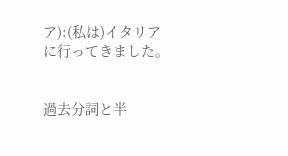ア):(私は)イタリアに行ってきました。


過去分詞と半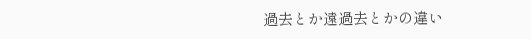過去とか遠過去とかの違い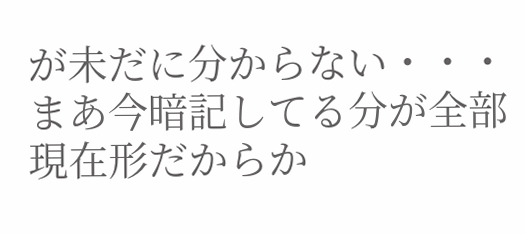が未だに分からない・・・まあ今暗記してる分が全部現在形だからか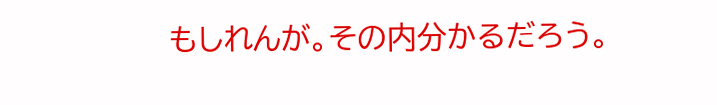もしれんが。その内分かるだろう。